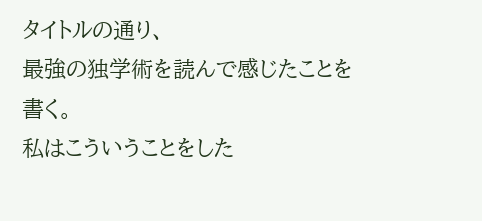タイトルの通り、
最強の独学術を読んで感じたことを書く。
私はこういうことをした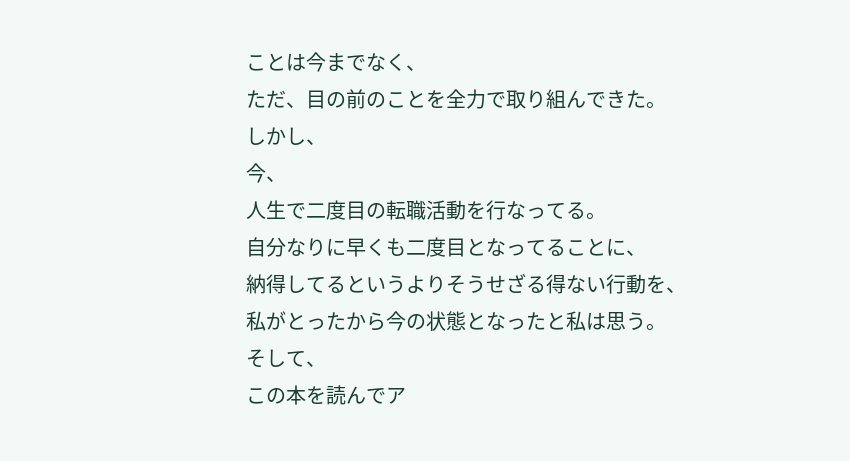ことは今までなく、
ただ、目の前のことを全力で取り組んできた。
しかし、
今、
人生で二度目の転職活動を行なってる。
自分なりに早くも二度目となってることに、
納得してるというよりそうせざる得ない行動を、
私がとったから今の状態となったと私は思う。
そして、
この本を読んでア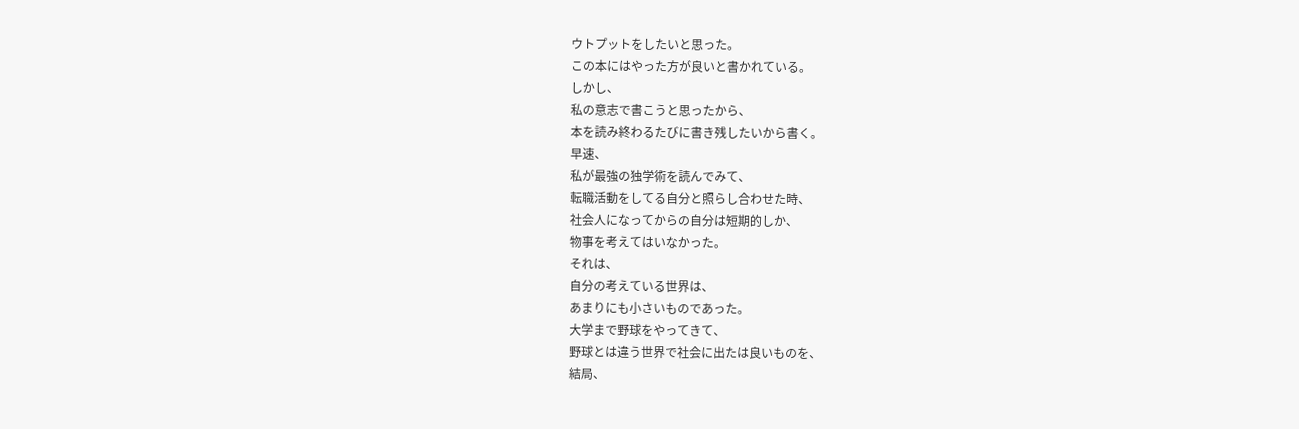ウトプットをしたいと思った。
この本にはやった方が良いと書かれている。
しかし、
私の意志で書こうと思ったから、
本を読み終わるたびに書き残したいから書く。
早速、
私が最強の独学術を読んでみて、
転職活動をしてる自分と照らし合わせた時、
社会人になってからの自分は短期的しか、
物事を考えてはいなかった。
それは、
自分の考えている世界は、
あまりにも小さいものであった。
大学まで野球をやってきて、
野球とは違う世界で社会に出たは良いものを、
結局、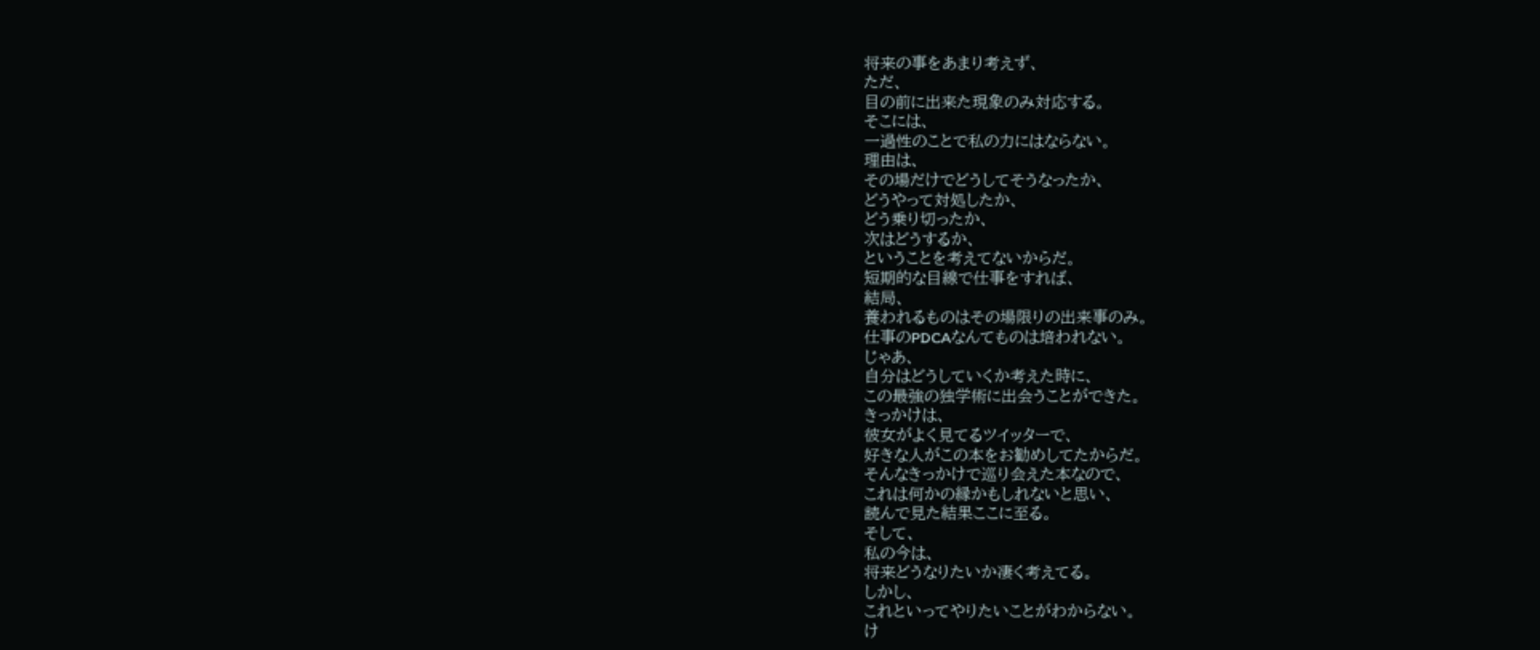将来の事をあまり考えず、
ただ、
目の前に出来た現象のみ対応する。
そこには、
一過性のことで私の力にはならない。
理由は、
その場だけでどうしてそうなったか、
どうやって対処したか、
どう乗り切ったか、
次はどうするか、
ということを考えてないからだ。
短期的な目線で仕事をすれば、
結局、
養われるものはその場限りの出来事のみ。
仕事のPDCAなんてものは培われない。
じゃあ、
自分はどうしていくか考えた時に、
この最強の独学術に出会うことができた。
きっかけは、
彼女がよく見てるツイッターで、
好きな人がこの本をお勧めしてたからだ。
そんなきっかけで巡り会えた本なので、
これは何かの縁かもしれないと思い、
読んで見た結果ここに至る。
そして、
私の今は、
将来どうなりたいか凄く考えてる。
しかし、
これといってやりたいことがわからない。
け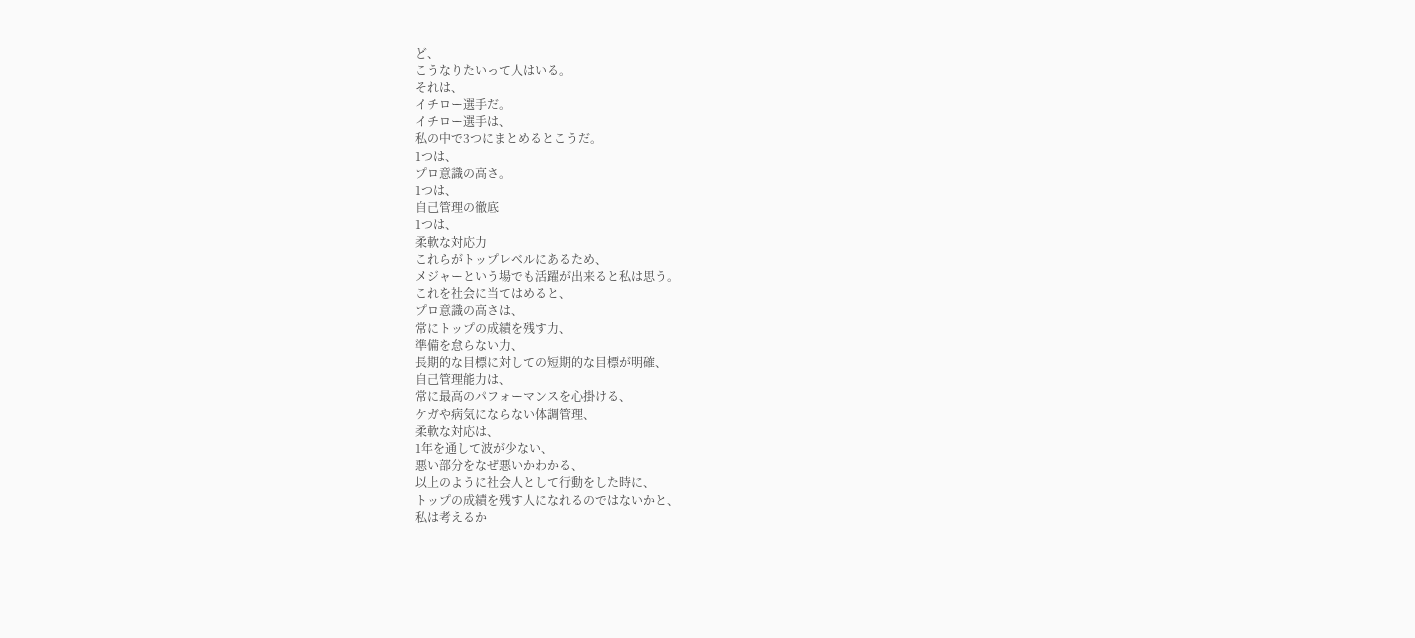ど、
こうなりたいって人はいる。
それは、
イチロー選手だ。
イチロー選手は、
私の中で3つにまとめるとこうだ。
1つは、
プロ意識の高さ。
1つは、
自己管理の徹底
1つは、
柔軟な対応力
これらがトップレベルにあるため、
メジャーという場でも活躍が出来ると私は思う。
これを社会に当てはめると、
プロ意識の高さは、
常にトップの成績を残す力、
準備を怠らない力、
長期的な目標に対しての短期的な目標が明確、
自己管理能力は、
常に最高のパフォーマンスを心掛ける、
ケガや病気にならない体調管理、
柔軟な対応は、
1年を通して波が少ない、
悪い部分をなぜ悪いかわかる、
以上のように社会人として行動をした時に、
トップの成績を残す人になれるのではないかと、
私は考えるか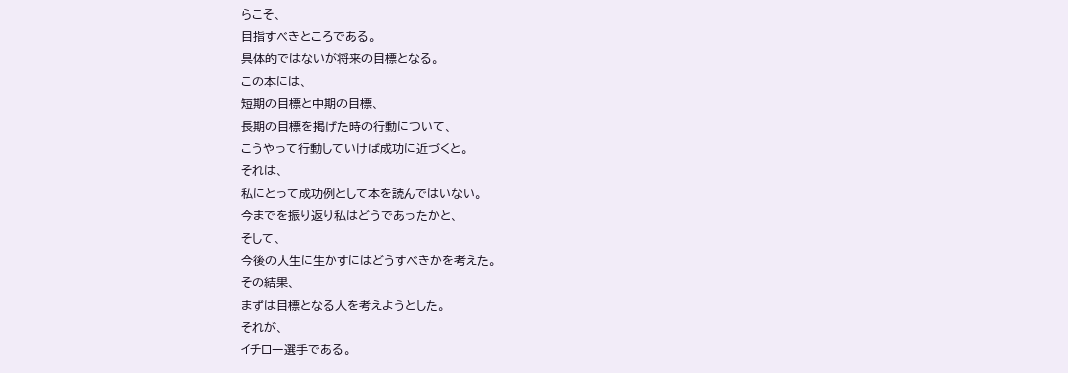らこそ、
目指すべきところである。
具体的ではないが将来の目標となる。
この本には、
短期の目標と中期の目標、
長期の目標を掲げた時の行動について、
こうやって行動していけば成功に近づくと。
それは、
私にとって成功例として本を読んではいない。
今までを振り返り私はどうであったかと、
そして、
今後の人生に生かすにはどうすべきかを考えた。
その結果、
まずは目標となる人を考えようとした。
それが、
イチロー選手である。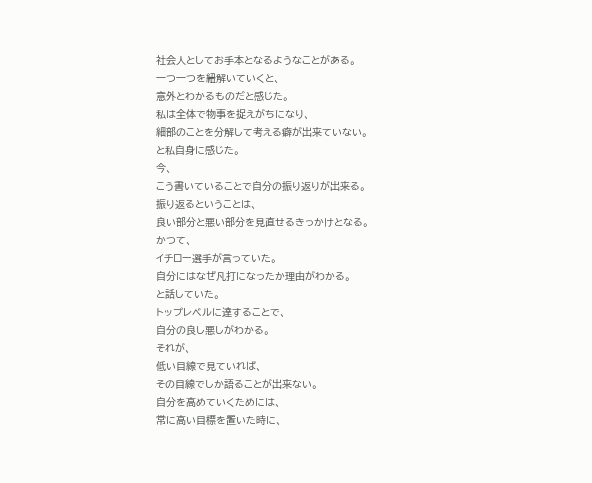社会人としてお手本となるようなことがある。
一つ一つを紐解いていくと、
意外とわかるものだと感じた。
私は全体で物事を捉えがちになり、
細部のことを分解して考える癖が出来ていない。
と私自身に感じた。
今、
こう書いていることで自分の振り返りが出来る。
振り返るということは、
良い部分と悪い部分を見直せるきっかけとなる。
かつて、
イチロー選手が言っていた。
自分にはなぜ凡打になったか理由がわかる。
と話していた。
トップレベルに達することで、
自分の良し悪しがわかる。
それが、
低い目線で見ていれば、
その目線でしか語ることが出来ない。
自分を高めていくためには、
常に高い目標を置いた時に、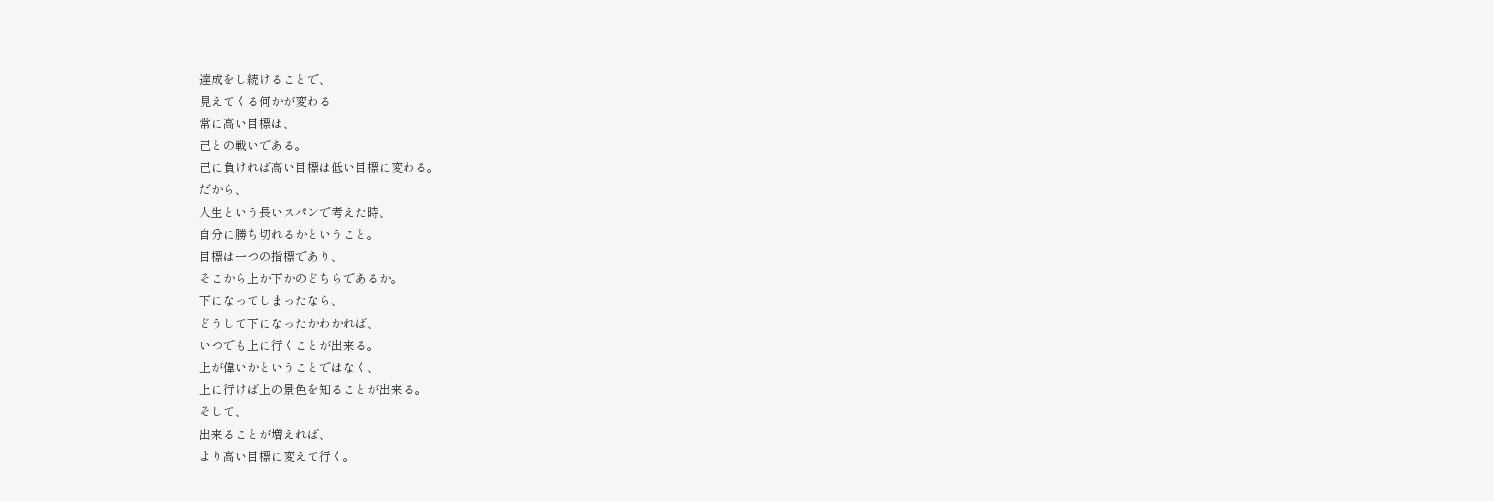達成をし続けることで、
見えてくる何かが変わる
常に高い目標は、
己との戦いである。
己に負ければ高い目標は低い目標に変わる。
だから、
人生という長いスパンで考えた時、
自分に勝ち切れるかということ。
目標は一つの指標であり、
そこから上か下かのどちらであるか。
下になってしまったなら、
どうして下になったかわかれば、
いつでも上に行くことが出来る。
上が偉いかということではなく、
上に行けば上の景色を知ることが出来る。
そして、
出来ることが増えれば、
より高い目標に変えて行く。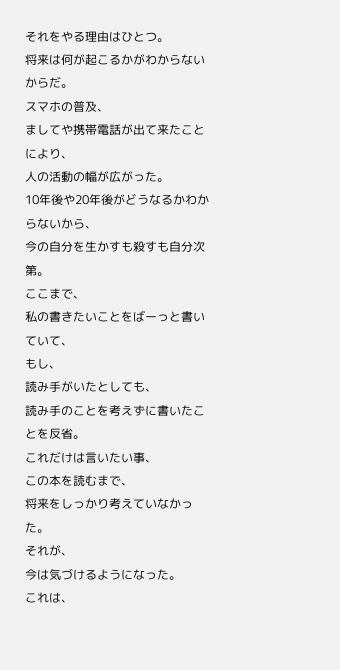それをやる理由はひとつ。
将来は何が起こるかがわからないからだ。
スマホの普及、
ましてや携帯電話が出て来たことにより、
人の活動の幅が広がった。
10年後や20年後がどうなるかわからないから、
今の自分を生かすも殺すも自分次第。
ここまで、
私の書きたいことをばーっと書いていて、
もし、
読み手がいたとしても、
読み手のことを考えずに書いたことを反省。
これだけは言いたい事、
この本を読むまで、
将来をしっかり考えていなかった。
それが、
今は気づけるようになった。
これは、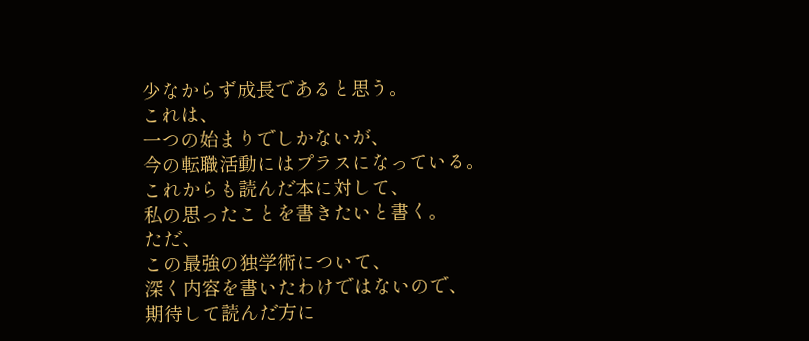少なからず成長であると思う。
これは、
一つの始まりでしかないが、
今の転職活動にはプラスになっている。
これからも読んだ本に対して、
私の思ったことを書きたいと書く。
ただ、
この最強の独学術について、
深く内容を書いたわけではないので、
期待して読んだ方に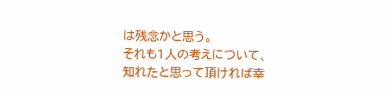は残念かと思う。
それも1人の考えについて、
知れたと思って頂ければ幸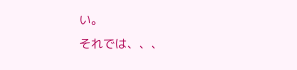い。
それでは、、、